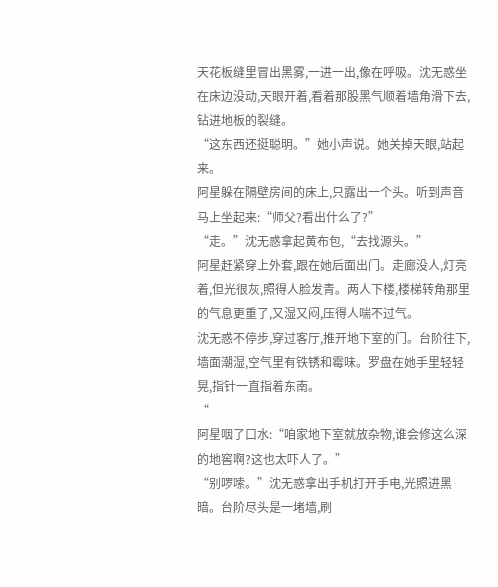天花板缝里冒出黑雾,一进一出,像在呼吸。沈无惑坐在床边没动,天眼开着,看着那股黑气顺着墙角滑下去,钻进地板的裂缝。
“这东西还挺聪明。”她小声说。她关掉天眼,站起来。
阿星躲在隔壁房间的床上,只露出一个头。听到声音马上坐起来:“师父?看出什么了?”
“走。”沈无惑拿起黄布包,“去找源头。”
阿星赶紧穿上外套,跟在她后面出门。走廊没人,灯亮着,但光很灰,照得人脸发青。两人下楼,楼梯转角那里的气息更重了,又湿又闷,压得人喘不过气。
沈无惑不停步,穿过客厅,推开地下室的门。台阶往下,墙面潮湿,空气里有铁锈和霉味。罗盘在她手里轻轻晃,指针一直指着东南。
“
阿星咽了口水:“咱家地下室就放杂物,谁会修这么深的地窖啊?这也太吓人了。”
“别啰嗦。”沈无惑拿出手机打开手电,光照进黑暗。台阶尽头是一堵墙,刷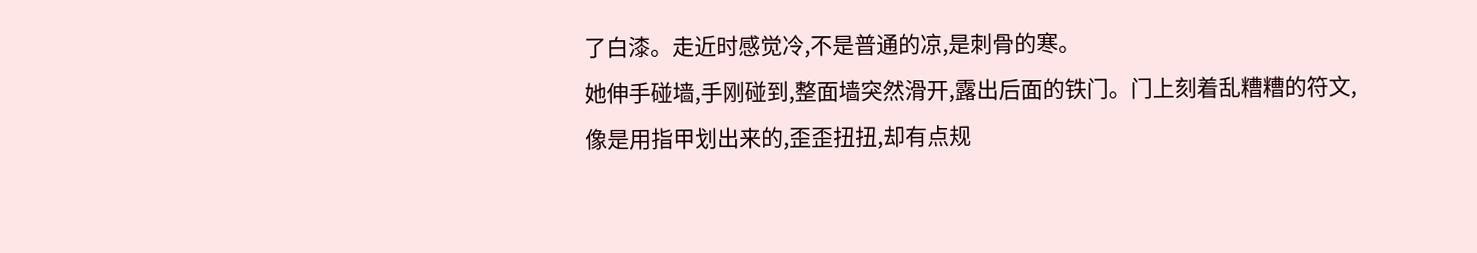了白漆。走近时感觉冷,不是普通的凉,是刺骨的寒。
她伸手碰墙,手刚碰到,整面墙突然滑开,露出后面的铁门。门上刻着乱糟糟的符文,像是用指甲划出来的,歪歪扭扭,却有点规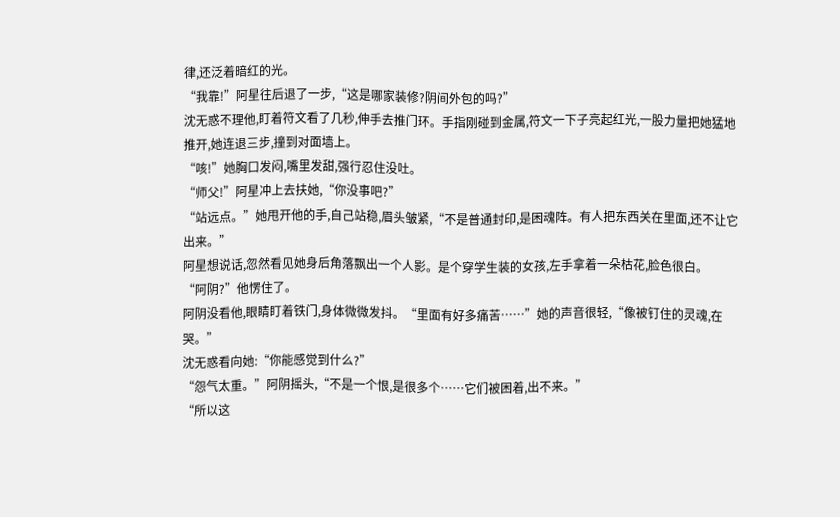律,还泛着暗红的光。
“我靠!”阿星往后退了一步,“这是哪家装修?阴间外包的吗?”
沈无惑不理他,盯着符文看了几秒,伸手去推门环。手指刚碰到金属,符文一下子亮起红光,一股力量把她猛地推开,她连退三步,撞到对面墙上。
“咳!”她胸口发闷,嘴里发甜,强行忍住没吐。
“师父!”阿星冲上去扶她,“你没事吧?”
“站远点。”她甩开他的手,自己站稳,眉头皱紧,“不是普通封印,是困魂阵。有人把东西关在里面,还不让它出来。”
阿星想说话,忽然看见她身后角落飘出一个人影。是个穿学生装的女孩,左手拿着一朵枯花,脸色很白。
“阿阴?”他愣住了。
阿阴没看他,眼睛盯着铁门,身体微微发抖。“里面有好多痛苦……”她的声音很轻,“像被钉住的灵魂,在哭。”
沈无惑看向她:“你能感觉到什么?”
“怨气太重。”阿阴摇头,“不是一个恨,是很多个……它们被困着,出不来。”
“所以这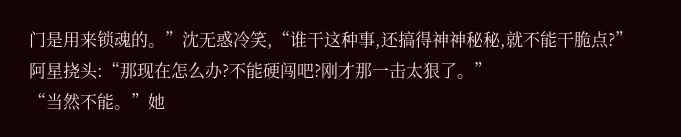门是用来锁魂的。”沈无惑冷笑,“谁干这种事,还搞得神神秘秘,就不能干脆点?”
阿星挠头:“那现在怎么办?不能硬闯吧?刚才那一击太狠了。”
“当然不能。”她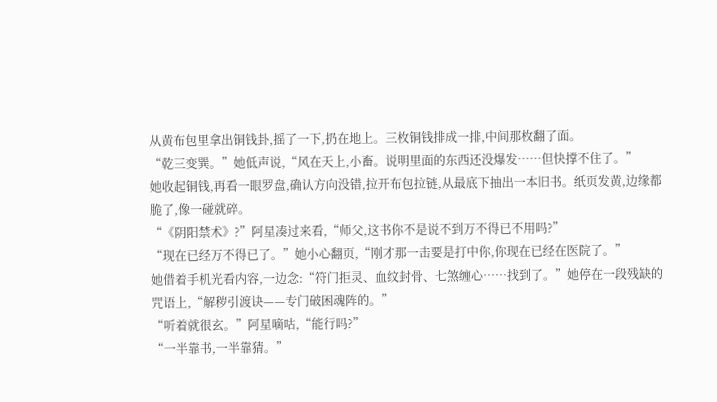从黄布包里拿出铜钱卦,摇了一下,扔在地上。三枚铜钱排成一排,中间那枚翻了面。
“乾三变巽。”她低声说,“风在天上,小畜。说明里面的东西还没爆发……但快撑不住了。”
她收起铜钱,再看一眼罗盘,确认方向没错,拉开布包拉链,从最底下抽出一本旧书。纸页发黄,边缘都脆了,像一碰就碎。
“《阴阳禁术》?”阿星凑过来看,“师父,这书你不是说不到万不得已不用吗?”
“现在已经万不得已了。”她小心翻页,“刚才那一击要是打中你,你现在已经在医院了。”
她借着手机光看内容,一边念:“符门拒灵、血纹封骨、七煞缠心……找到了。”她停在一段残缺的咒语上,“解秽引渡诀——专门破困魂阵的。”
“听着就很玄。”阿星嘀咕,“能行吗?”
“一半靠书,一半靠猜。”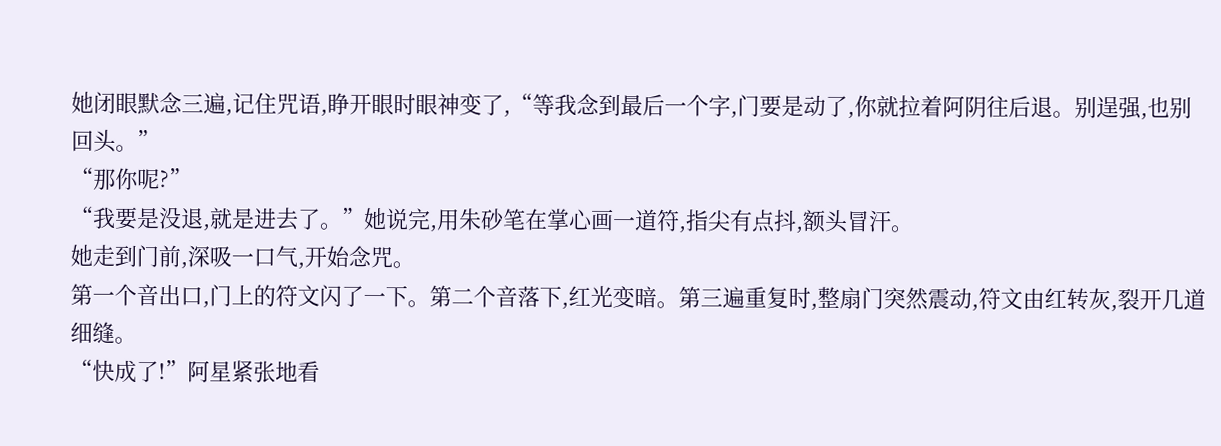她闭眼默念三遍,记住咒语,睁开眼时眼神变了,“等我念到最后一个字,门要是动了,你就拉着阿阴往后退。别逞强,也别回头。”
“那你呢?”
“我要是没退,就是进去了。”她说完,用朱砂笔在掌心画一道符,指尖有点抖,额头冒汗。
她走到门前,深吸一口气,开始念咒。
第一个音出口,门上的符文闪了一下。第二个音落下,红光变暗。第三遍重复时,整扇门突然震动,符文由红转灰,裂开几道细缝。
“快成了!”阿星紧张地看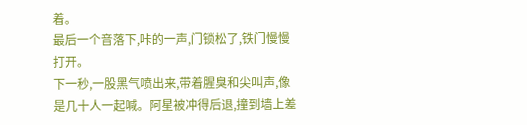着。
最后一个音落下,咔的一声,门锁松了,铁门慢慢打开。
下一秒,一股黑气喷出来,带着腥臭和尖叫声,像是几十人一起喊。阿星被冲得后退,撞到墙上差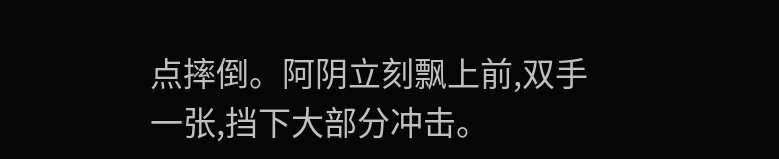点摔倒。阿阴立刻飘上前,双手一张,挡下大部分冲击。